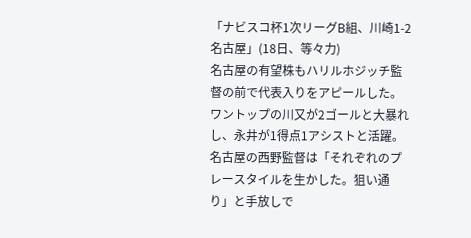「ナビスコ杯1次リーグB組、川崎1-2名古屋」(18日、等々力)
名古屋の有望株もハリルホジッチ監督の前で代表入りをアピールした。ワントップの川又が2ゴールと大暴れし、永井が1得点1アシストと活躍。名古屋の西野監督は「それぞれのプレースタイルを生かした。狙い通り」と手放しで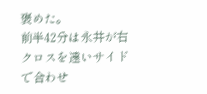褒めた。
前半42分は永井が右クロスを遠いサイドで合わせ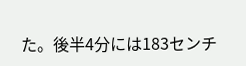た。後半4分には183センチ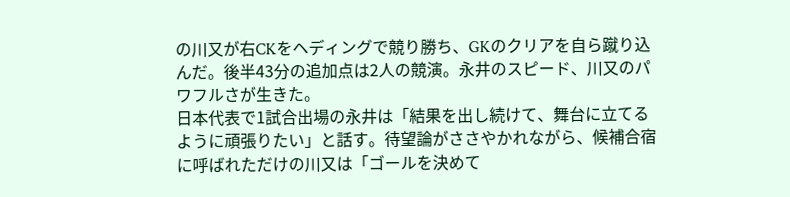の川又が右CKをヘディングで競り勝ち、GKのクリアを自ら蹴り込んだ。後半43分の追加点は2人の競演。永井のスピード、川又のパワフルさが生きた。
日本代表で1試合出場の永井は「結果を出し続けて、舞台に立てるように頑張りたい」と話す。待望論がささやかれながら、候補合宿に呼ばれただけの川又は「ゴールを決めて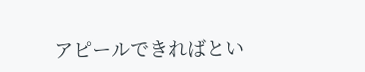アピールできればとい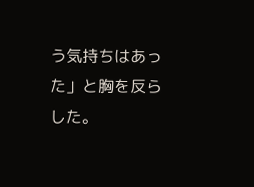う気持ちはあった」と胸を反らした。